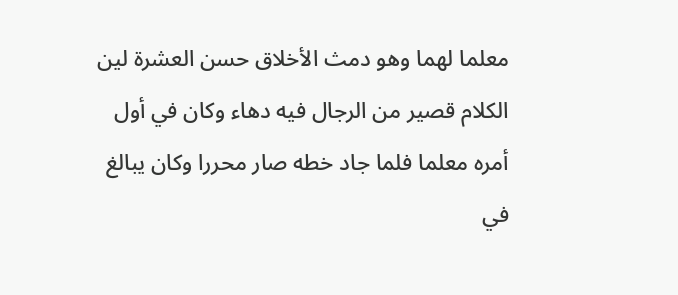معلما لهما وهو دمث الأخلاق حسن العشرة لين الكلام قصير من الرجال فيه دهاء وكان في أول أمره معلما فلما جاد خطه صار محررا وكان يبالغ في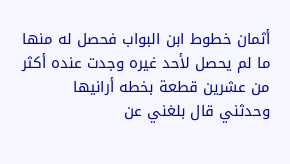أثمان خطوط ابن البواب فحصل له منها ما لم يحصل لأحد غيره وجدت عنده أكثر من عشرين قطعة بخطه أرانيها
وحدثني قال بلغني عن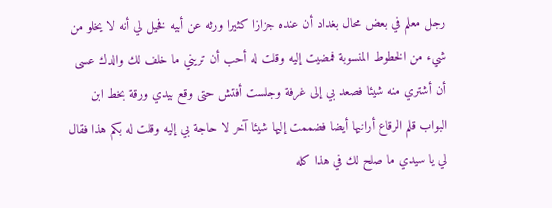رجل معلم في بعض محال بغداد أن عنده جزازا كثيرا ورثه عن أبيه فخيل لي أنه لا يخلو من شيء من الخطوط المنسوبة فمضيت إليه وقلت له أحب أن تريني ما خلف لك والدك عسى أن أشتري منه شيئا فصعد بي إلى غرفة وجلست أفتش حتى وقع بيدي ورقة بخط ابن البواب قلم الرقاع أرانيها أيضا فضممت إليها شيئا آخر لا حاجة بي إليه وقلت له بكم هذا فقال لي يا سيدي ما صلح لك في هذا كله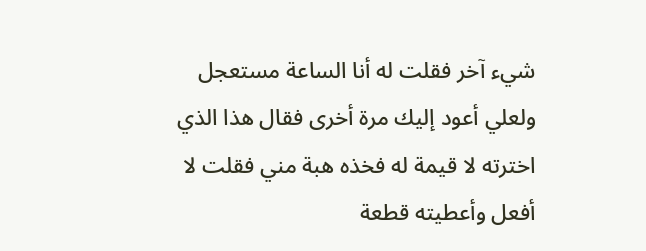شيء آخر فقلت له أنا الساعة مستعجل ولعلي أعود إليك مرة أخرى فقال هذا الذي اخترته لا قيمة له فخذه هبة مني فقلت لا أفعل وأعطيته قطعة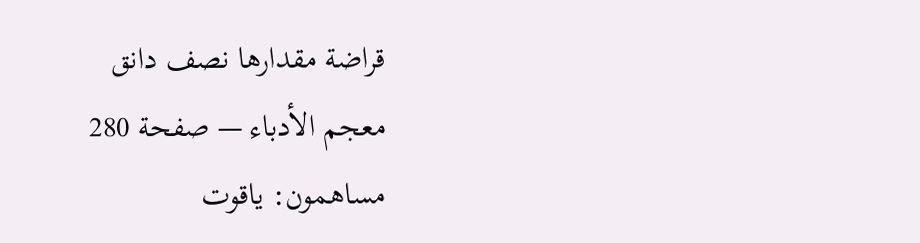قراضة مقدارها نصف دانق
معجم الأدباء — صفحة 280
مساهمون: ياقوت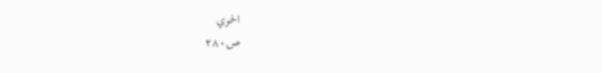الحموي
ص٢٨٠